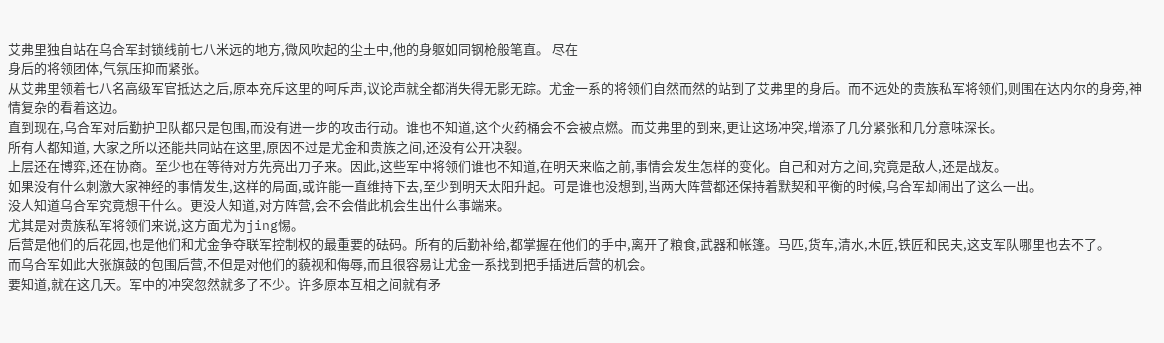艾弗里独自站在乌合军封锁线前七八米远的地方,微风吹起的尘土中,他的身躯如同钢枪般笔直。 尽在
身后的将领团体,气氛压抑而紧张。
从艾弗里领着七八名高级军官抵达之后,原本充斥这里的呵斥声,议论声就全都消失得无影无踪。尤金一系的将领们自然而然的站到了艾弗里的身后。而不远处的贵族私军将领们,则围在达内尔的身旁,神情复杂的看着这边。
直到现在,乌合军对后勤护卫队都只是包围,而没有进一步的攻击行动。谁也不知道,这个火药桶会不会被点燃。而艾弗里的到来,更让这场冲突,增添了几分紧张和几分意味深长。
所有人都知道, 大家之所以还能共同站在这里,原因不过是尤金和贵族之间,还没有公开决裂。
上层还在博弈,还在协商。至少也在等待对方先亮出刀子来。因此,这些军中将领们谁也不知道,在明天来临之前,事情会发生怎样的变化。自己和对方之间,究竟是敌人,还是战友。
如果没有什么刺激大家神经的事情发生,这样的局面,或许能一直维持下去,至少到明天太阳升起。可是谁也没想到,当两大阵营都还保持着默契和平衡的时候,乌合军却闹出了这么一出。
没人知道乌合军究竟想干什么。更没人知道,对方阵营,会不会借此机会生出什么事端来。
尤其是对贵族私军将领们来说,这方面尤为jing惕。
后营是他们的后花园,也是他们和尤金争夺联军控制权的最重要的砝码。所有的后勤补给,都掌握在他们的手中,离开了粮食,武器和帐篷。马匹,货车,清水,木匠,铁匠和民夫,这支军队哪里也去不了。
而乌合军如此大张旗鼓的包围后营,不但是对他们的藐视和侮辱,而且很容易让尤金一系找到把手插进后营的机会。
要知道,就在这几天。军中的冲突忽然就多了不少。许多原本互相之间就有矛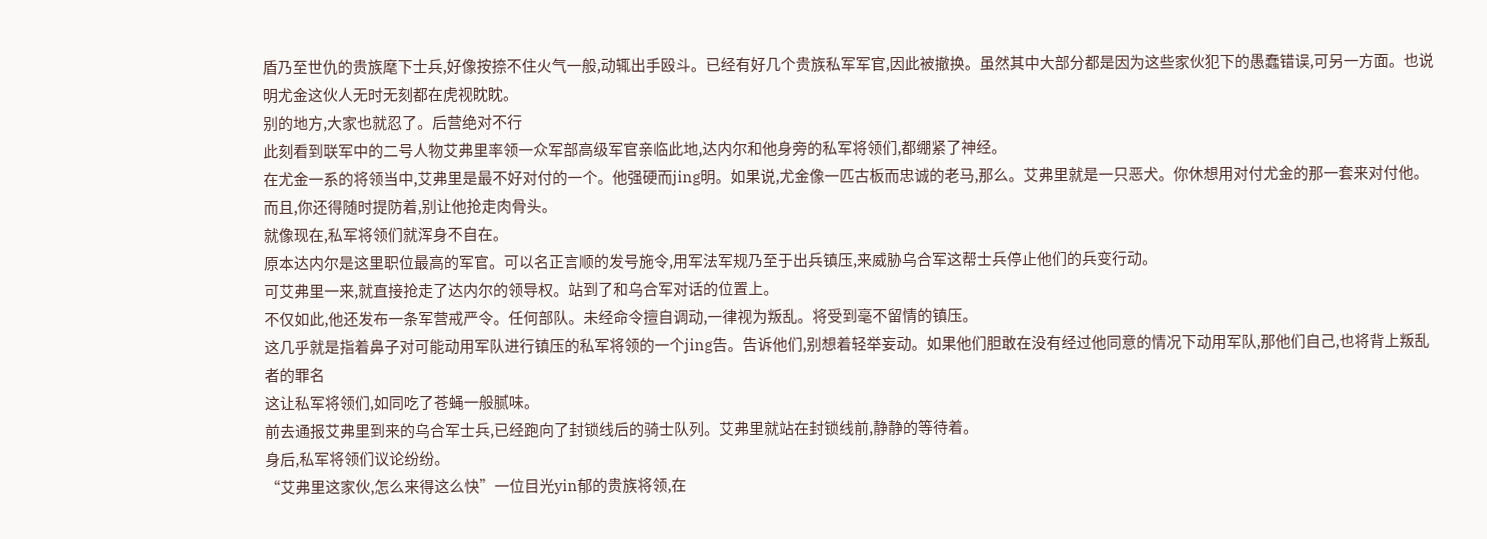盾乃至世仇的贵族麾下士兵,好像按捺不住火气一般,动辄出手殴斗。已经有好几个贵族私军军官,因此被撤换。虽然其中大部分都是因为这些家伙犯下的愚蠢错误,可另一方面。也说明尤金这伙人无时无刻都在虎视眈眈。
别的地方,大家也就忍了。后营绝对不行
此刻看到联军中的二号人物艾弗里率领一众军部高级军官亲临此地,达内尔和他身旁的私军将领们,都绷紧了神经。
在尤金一系的将领当中,艾弗里是最不好对付的一个。他强硬而jing明。如果说,尤金像一匹古板而忠诚的老马,那么。艾弗里就是一只恶犬。你休想用对付尤金的那一套来对付他。而且,你还得随时提防着,别让他抢走肉骨头。
就像现在,私军将领们就浑身不自在。
原本达内尔是这里职位最高的军官。可以名正言顺的发号施令,用军法军规乃至于出兵镇压,来威胁乌合军这帮士兵停止他们的兵变行动。
可艾弗里一来,就直接抢走了达内尔的领导权。站到了和乌合军对话的位置上。
不仅如此,他还发布一条军营戒严令。任何部队。未经命令擅自调动,一律视为叛乱。将受到毫不留情的镇压。
这几乎就是指着鼻子对可能动用军队进行镇压的私军将领的一个jing告。告诉他们,别想着轻举妄动。如果他们胆敢在没有经过他同意的情况下动用军队,那他们自己,也将背上叛乱者的罪名
这让私军将领们,如同吃了苍蝇一般腻味。
前去通报艾弗里到来的乌合军士兵,已经跑向了封锁线后的骑士队列。艾弗里就站在封锁线前,静静的等待着。
身后,私军将领们议论纷纷。
“艾弗里这家伙,怎么来得这么快”一位目光yin郁的贵族将领,在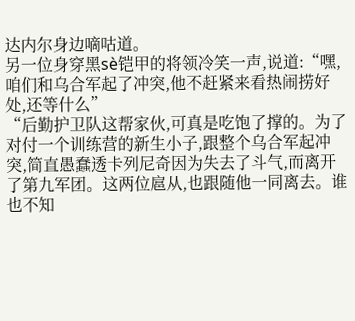达内尔身边嘀咕道。
另一位身穿黑sè铠甲的将领冷笑一声,说道:“嘿,咱们和乌合军起了冲突,他不赶紧来看热闹捞好处,还等什么”
“后勤护卫队这帮家伙,可真是吃饱了撑的。为了对付一个训练营的新生小子,跟整个乌合军起冲突,简直愚蠢透卡列尼奇因为失去了斗气,而离开了第九军团。这两位扈从,也跟随他一同离去。谁也不知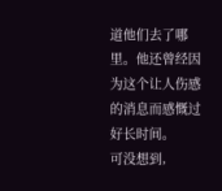道他们去了哪里。他还曾经因为这个让人伤感的消息而感慨过好长时间。
可没想到,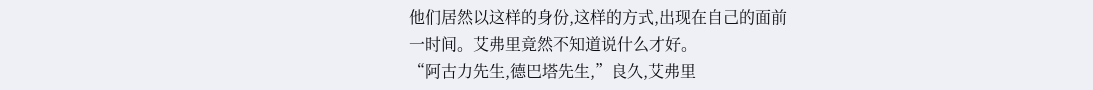他们居然以这样的身份,这样的方式,出现在自己的面前
一时间。艾弗里竟然不知道说什么才好。
“阿古力先生,德巴塔先生,”良久,艾弗里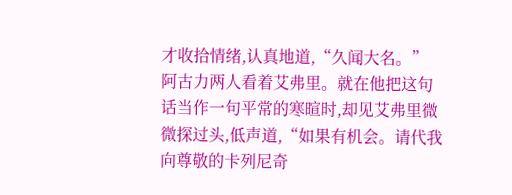才收拾情绪,认真地道,“久闻大名。”
阿古力两人看着艾弗里。就在他把这句话当作一句平常的寒暄时,却见艾弗里微微探过头,低声道,“如果有机会。请代我向尊敬的卡列尼奇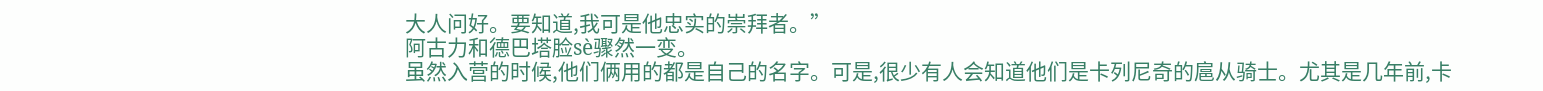大人问好。要知道,我可是他忠实的崇拜者。”
阿古力和德巴塔脸sè骤然一变。
虽然入营的时候,他们俩用的都是自己的名字。可是,很少有人会知道他们是卡列尼奇的扈从骑士。尤其是几年前,卡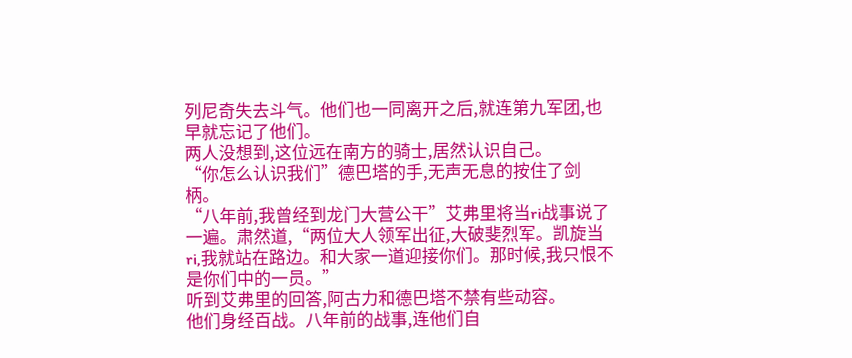列尼奇失去斗气。他们也一同离开之后,就连第九军团,也早就忘记了他们。
两人没想到,这位远在南方的骑士,居然认识自己。
“你怎么认识我们”德巴塔的手,无声无息的按住了剑柄。
“八年前,我曾经到龙门大营公干”艾弗里将当ri战事说了一遍。肃然道,“两位大人领军出征,大破斐烈军。凯旋当ri,我就站在路边。和大家一道迎接你们。那时候,我只恨不是你们中的一员。”
听到艾弗里的回答,阿古力和德巴塔不禁有些动容。
他们身经百战。八年前的战事,连他们自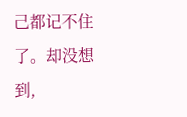己都记不住了。却没想到,